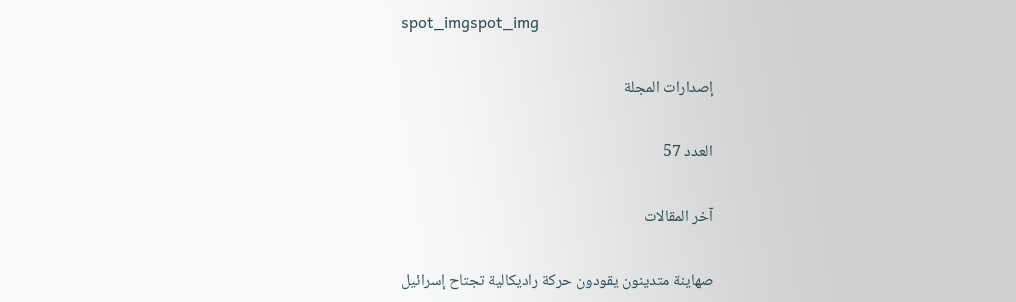spot_imgspot_img

إصدارات المجلة

العدد 57

آخر المقالات

صهاينة متدينون يقودون حركة راديكالية تجتاح إسرائيل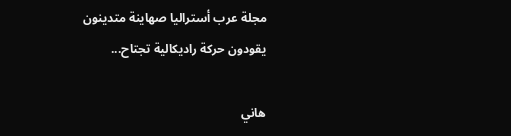مجلة عرب أستراليا صهاينة متدينون يقودون حركة راديكالية تجتاح...

هاني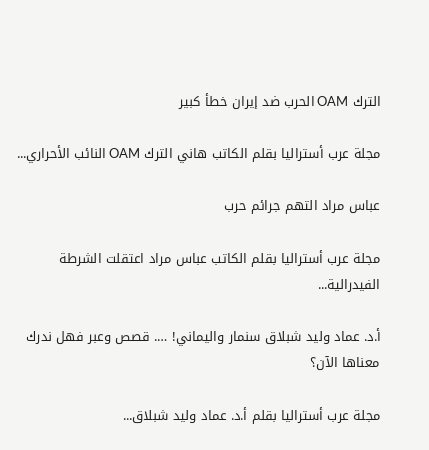الترك OAM الحرب ضد إيران خطأ كبير

مجلة عرب أستراليا بقلم الكاتب هاني الترك OAM النائب الأحراري...

عباس مراد التهم جرائم حرب

مجلة عرب أستراليا بقلم الكاتب عباس مراد اعتقلت الشرطة الفيدرالية...

أ.د. عماد وليد شبلاق سنمار واليماني! …. قصص وعبر فهل ندرك معناها الآن؟

مجلة عرب أستراليا بقلم أ.د. عماد وليد شبلاق...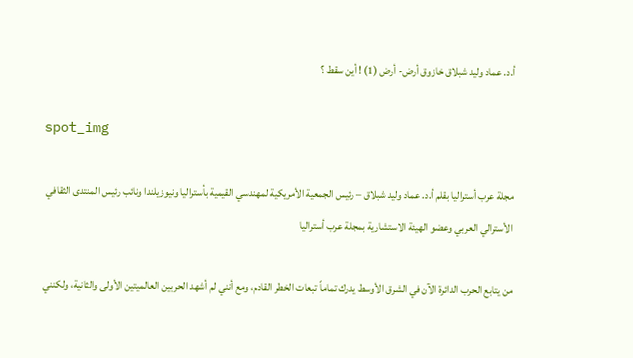أ.د. عماد وليد شبلاق خازوق أرض- أرض (1) ! أين سقط ؟

spot_img

مجلة عرب أستراليا بقلم أ.د. عماد وليد شبلاق – رئيس الجمعية الأمريكية لمهندسي القيمية بأستراليا ونيوزيلندا ونائب رئيس المنتدى الثقافي الأسترالي العربي وعضو الهيئة الاستشارية بمجلة عرب أستراليا

من يتابع الحرب الدائرة الآن في الشرق الأوسط يدرك تماماً تبعات الخطر القادم، ومع أنني لم أشهد الحربين العالميتين الأولى والثانية، ولكنني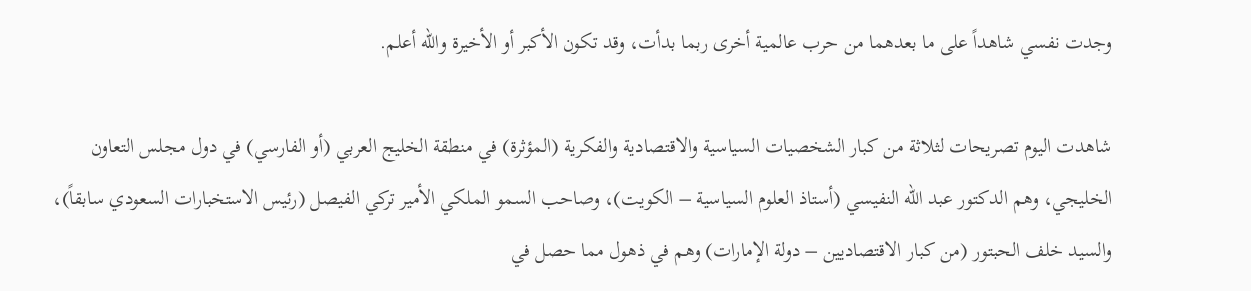وجدت نفسي شاهداً على ما بعدهما من حرب عالمية أخرى ربما بدأت، وقد تكون الأكبر أو الأخيرة والله أعلم.

شاهدت اليوم تصريحات لثلاثة من كبار الشخصيات السياسية والاقتصادية والفكرية (المؤثرة) في منطقة الخليج العربي (أو الفارسي) في دول مجلس التعاون الخليجي، وهم الدكتور عبد الله النفيسي (أستاذ العلوم السياسية – الكويت)، وصاحب السمو الملكي الأمير تركي الفيصل (رئيس الاستخبارات السعودي سابقاً)، والسيد خلف الحبتور (من كبار الاقتصاديين – دولة الإمارات) وهم في ذهول مما حصل في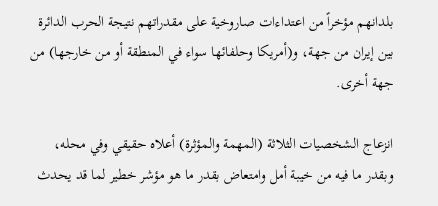بلدانهم مؤخراً من اعتداءات صاروخية على مقدراتهم نتيجة الحرب الدائرة بين إيران من جهة، و(أمريكا وحلفائها سواء في المنطقة أو من خارجها) من جهة أخرى.

انزعاج الشخصيات الثلاثة (المهمة والمؤثرة) أعلاه حقيقي وفي محله، وبقدر ما فيه من خيبة أمل وامتعاض بقدر ما هو مؤشر خطير لما قد يحدث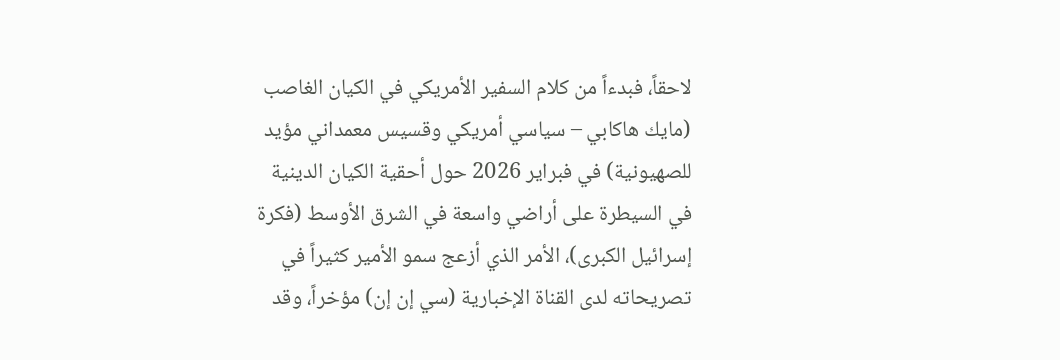لاحقاً، فبدءاً من كلام السفير الأمريكي في الكيان الغاصب (مايك هاكابي – سياسي أمريكي وقسيس معمداني مؤيد للصهيونية) في فبراير 2026 حول أحقية الكيان الدينية في السيطرة على أراضي واسعة في الشرق الأوسط (فكرة إسرائيل الكبرى)، الأمر الذي أزعج سمو الأمير كثيراً في تصريحاته لدى القناة الإخبارية (سي إن إن) مؤخراً، وقد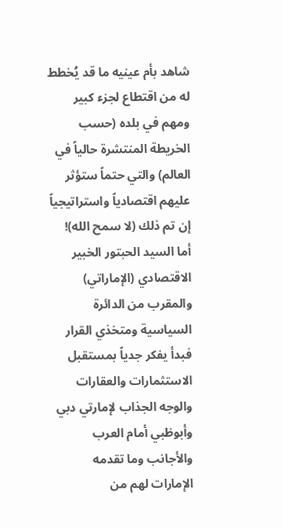شاهد بأم عينيه ما قد يُخطط له من اقتطاع لجزء كبير ومهم في بلده (حسب الخريطة المنتشرة حالياً في العالم) والتي حتماً ستؤثر عليهم اقتصادياً واستراتيجياً إن تم ذلك (لا سمح الله)! أما السيد الحبتور الخبير الاقتصادي (الإماراتي) والمقرب من الدائرة السياسية ومتخذي القرار فبدأ يفكر جدياً بمستقبل الاستثمارات والعقارات والوجه الجذاب لإمارتي دبي وأبوظبي أمام العرب والأجانب وما تقدمه الإمارات لهم من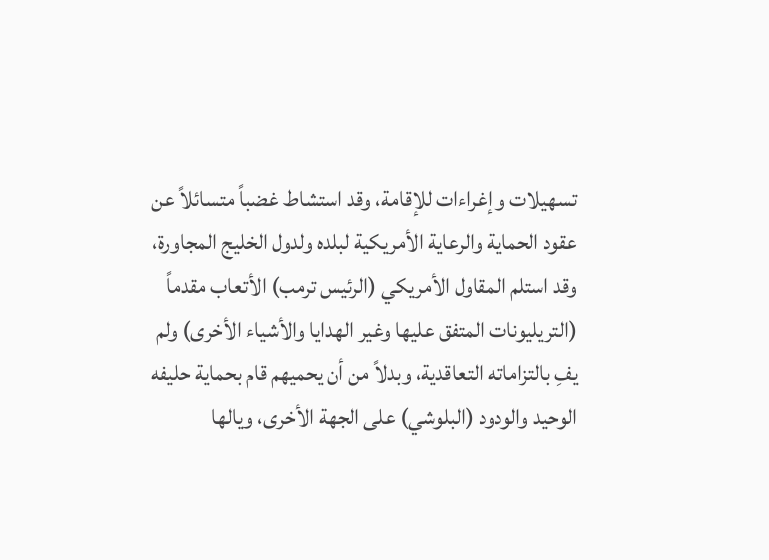تسهيلات وإغراءات للإقامة، وقد استشاط غضباً متسائلاً عن عقود الحماية والرعاية الأمريكية لبلده ولدول الخليج المجاورة، وقد استلم المقاول الأمريكي (الرئيس ترمب) الأتعاب مقدماً (التريليونات المتفق عليها وغير الهدايا والأشياء الأخرى) ولم يفِ بالتزاماته التعاقدية، وبدلاً من أن يحميهم قام بحماية حليفه الوحيد والودود (البلوشي) على الجهة الأخرى، ويالها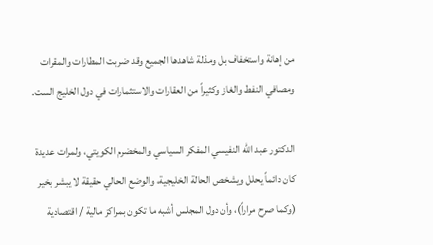من إهانة واستخفاف بل ومذلة شاهدها الجميع وقد ضربت المطارات والمقرات ومصافي النفط والغاز وكثيراً من العقارات والاستثمارات في دول الخليج الست.

الدكتور عبد الله النفيسي المفكر السياسي والمخضرم الكويتي، ولمرات عديدة كان دائماً يحلل ويشخص الحالة الخليجية، والوضع الحالي حقيقة لا يبشر بخير (وكما صرح مراراً)، وأن دول المجلس أشبه ما تكون بمراكز مالية / اقتصادية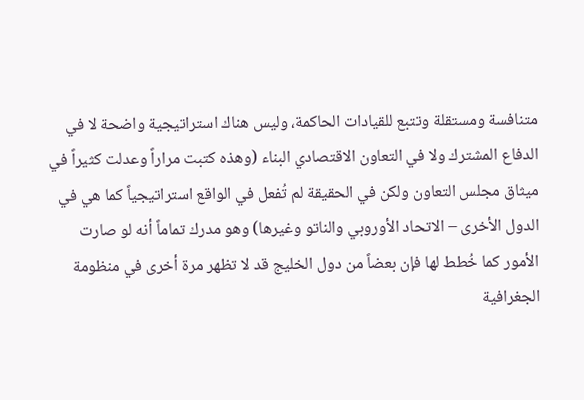متنافسة ومستقلة وتتبع للقيادات الحاكمة، وليس هناك استراتيجية واضحة لا في الدفاع المشترك ولا في التعاون الاقتصادي البناء (وهذه كتبت مراراً وعدلت كثيراً في ميثاق مجلس التعاون ولكن في الحقيقة لم تُفعل في الواقع استراتيجياً كما هي في الدول الأخرى – الاتحاد الأوروبي والناتو وغيرها) وهو مدرك تماماً أنه لو صارت الأمور كما خُطط لها فإن بعضاً من دول الخليج قد لا تظهر مرة أخرى في منظومة الجغرافية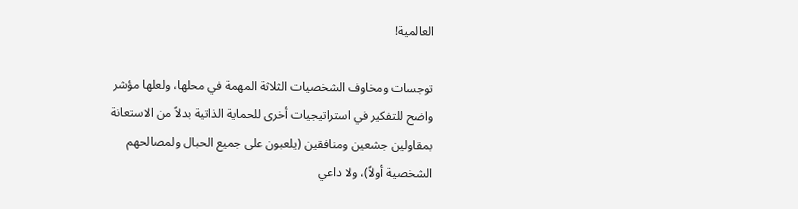العالمية!

توجسات ومخاوف الشخصيات الثلاثة المهمة في محلها، ولعلها مؤشر واضح للتفكير في استراتيجيات أخرى للحماية الذاتية بدلاً من الاستعانة بمقاولين جشعين ومنافقين (يلعبون على جميع الحبال ولمصالحهم الشخصية أولاً)، ولا داعي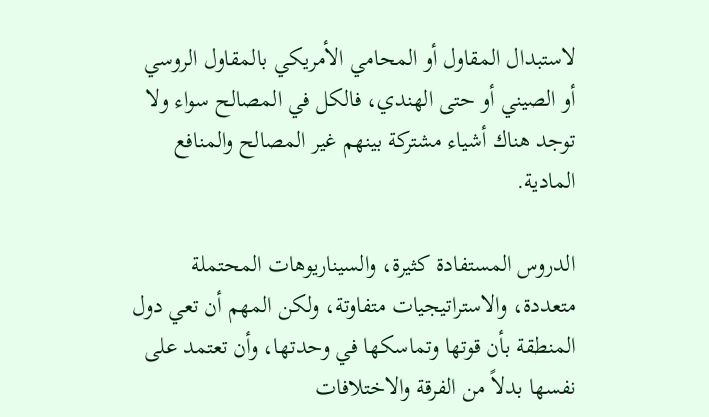لاستبدال المقاول أو المحامي الأمريكي بالمقاول الروسي أو الصيني أو حتى الهندي، فالكل في المصالح سواء ولا توجد هناك أشياء مشتركة بينهم غير المصالح والمنافع المادية.

الدروس المستفادة كثيرة، والسيناريوهات المحتملة متعددة، والاستراتيجيات متفاوتة، ولكن المهم أن تعي دول المنطقة بأن قوتها وتماسكها في وحدتها، وأن تعتمد على نفسها بدلاً من الفرقة والاختلافات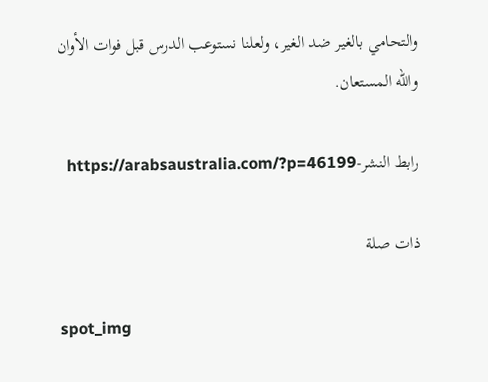والتحامي بالغير ضد الغير، ولعلنا نستوعب الدرس قبل فوات الأوان والله المستعان.

رابط النشر-https://arabsaustralia.com/?p=46199

ذات صلة

spot_img